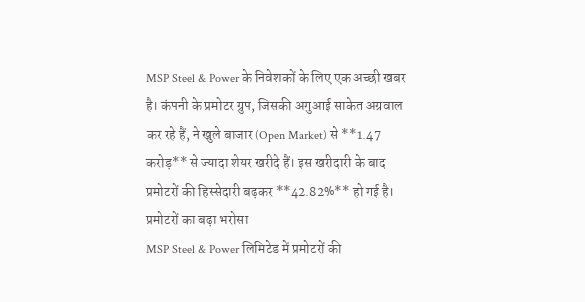MSP Steel & Power के निवेशकों के लिए एक अच्छी खबर है। कंपनी के प्रमोटर ग्रुप, जिसकी अगुआई साकेत अग्रवाल कर रहे हैं, ने खुले बाजार (Open Market) से **1.47 करोड़** से ज्यादा शेयर खरीदे हैं। इस खरीदारी के बाद प्रमोटरों की हिस्सेदारी बढ़कर **42.82%** हो गई है।
प्रमोटरों का बढ़ा भरोसा
MSP Steel & Power लिमिटेड में प्रमोटरों की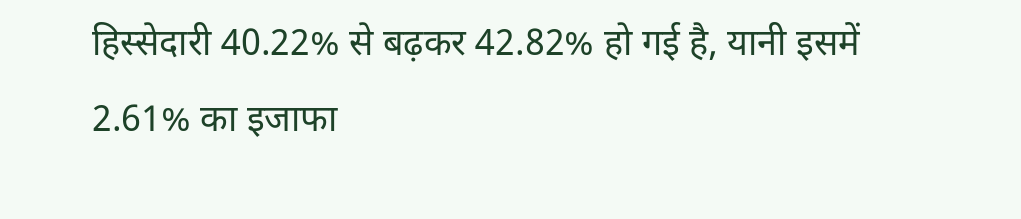हिस्सेदारी 40.22% से बढ़कर 42.82% हो गई है, यानी इसमें 2.61% का इजाफा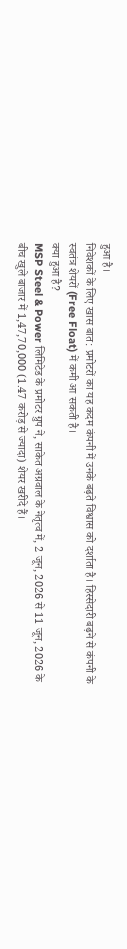हुआ है।
निवेशकों के लिए खास बात: प्रमोटरों का यह कदम कंपनी में उनके बढ़ते विश्वास को दर्शाता है। हिस्सेदारी बढ़ने से कंपनी के स्वतंत्र शेयरों (Free Float) में कमी आ सकती है।
क्या हुआ है?
MSP Steel & Power लिमिटेड के प्रमोटर ग्रुप ने, साकेत अग्रवाल के नेतृत्व में, 2 जून, 2026 से 11 जून, 2026 के बीच खुले बाजार में 1,47,70,000 (1.47 करोड़ से ज्यादा) शेयर खरीदे हैं।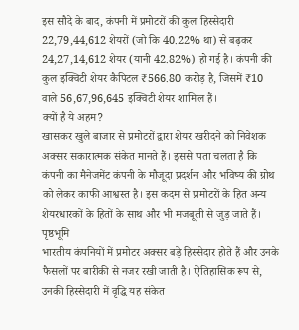इस सौदे के बाद, कंपनी में प्रमोटरों की कुल हिस्सेदारी 22,79,44,612 शेयरों (जो कि 40.22% था) से बढ़कर 24,27,14,612 शेयर (यानी 42.82%) हो गई है। कंपनी की कुल इक्विटी शेयर कैपिटल ₹566.80 करोड़ है, जिसमें ₹10 वाले 56,67,96,645 इक्विटी शेयर शामिल हैं।
क्यों है ये अहम?
खासकर खुले बाजार से प्रमोटरों द्वारा शेयर खरीदने को निवेशक अक्सर सकारात्मक संकेत मानते हैं। इससे पता चलता है कि कंपनी का मैनेजमेंट कंपनी के मौजूदा प्रदर्शन और भविष्य की ग्रोथ को लेकर काफी आश्वस्त है। इस कदम से प्रमोटरों के हित अन्य शेयरधारकों के हितों के साथ और भी मजबूती से जुड़ जाते हैं।
पृष्ठभूमि
भारतीय कंपनियों में प्रमोटर अक्सर बड़े हिस्सेदार होते हैं और उनके फैसलों पर बारीकी से नजर रखी जाती है। ऐतिहासिक रूप से, उनकी हिस्सेदारी में वृद्धि यह संकेत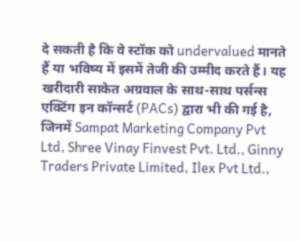दे सकती है कि वे स्टॉक को undervalued मानते हैं या भविष्य में इसमें तेजी की उम्मीद करते हैं। यह खरीदारी साकेत अग्रवाल के साथ-साथ पर्सन्स एक्टिंग इन कॉन्सर्ट (PACs) द्वारा भी की गई है, जिनमें Sampat Marketing Company Pvt Ltd, Shree Vinay Finvest Pvt. Ltd., Ginny Traders Private Limited, Ilex Pvt Ltd.,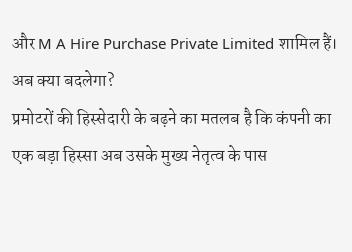और M A Hire Purchase Private Limited शामिल हैं।
अब क्या बदलेगा?
प्रमोटरों की हिस्सेदारी के बढ़ने का मतलब है कि कंपनी का एक बड़ा हिस्सा अब उसके मुख्य नेतृत्व के पास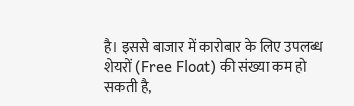है। इससे बाजार में कारोबार के लिए उपलब्ध शेयरों (Free Float) की संख्या कम हो सकती है,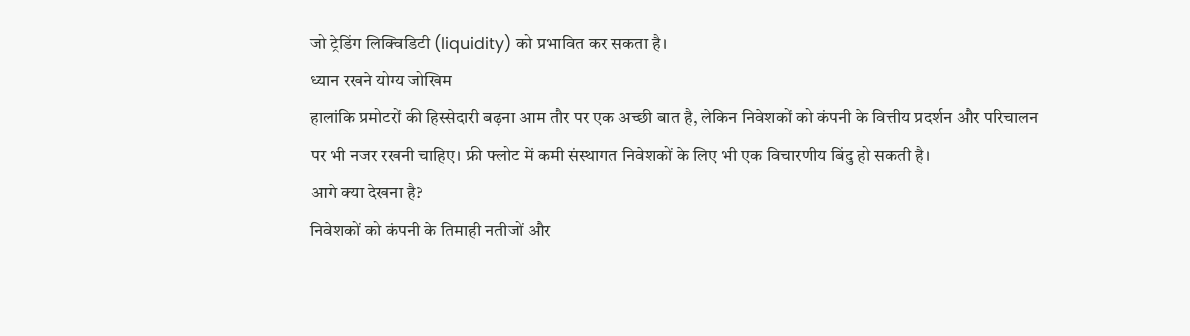जो ट्रेडिंग लिक्विडिटी (liquidity) को प्रभावित कर सकता है।
ध्यान रखने योग्य जोखिम
हालांकि प्रमोटरों की हिस्सेदारी बढ़ना आम तौर पर एक अच्छी बात है, लेकिन निवेशकों को कंपनी के वित्तीय प्रदर्शन और परिचालन पर भी नजर रखनी चाहिए। फ्री फ्लोट में कमी संस्थागत निवेशकों के लिए भी एक विचारणीय बिंदु हो सकती है।
आगे क्या देखना है?
निवेशकों को कंपनी के तिमाही नतीजों और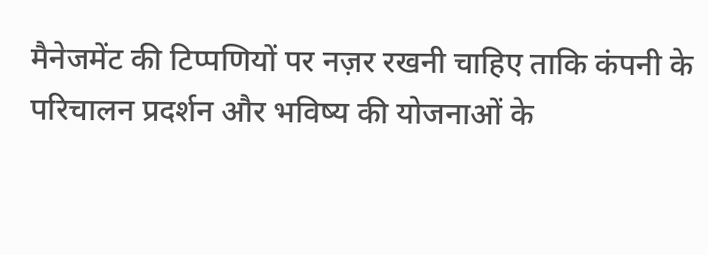मैनेजमेंट की टिप्पणियों पर नज़र रखनी चाहिए ताकि कंपनी के परिचालन प्रदर्शन और भविष्य की योजनाओं के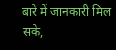बारे में जानकारी मिल सके,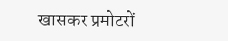खासकर प्रमोटरों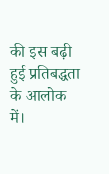की इस बढ़ी हुई प्रतिबद्धता के आलोक में।